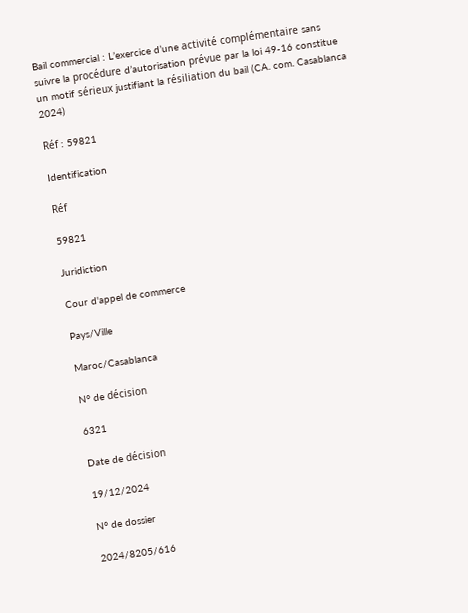Bail commercial : L’exercice d’une activité complémentaire sans suivre la procédure d’autorisation prévue par la loi 49-16 constitue un motif sérieux justifiant la résiliation du bail (CA. com. Casablanca 2024)

Réf : 59821

Identification

Réf

59821

Juridiction

Cour d'appel de commerce

Pays/Ville

Maroc/Casablanca

N° de décision

6321

Date de décision

19/12/2024

N° de dossier

2024/8205/616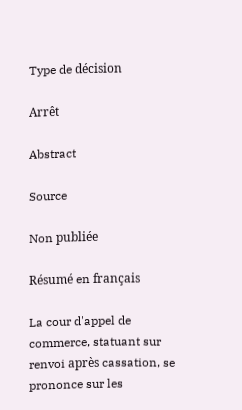Type de décision

Arrêt

Abstract

Source

Non publiée

Résumé en français

La cour d'appel de commerce, statuant sur renvoi après cassation, se prononce sur les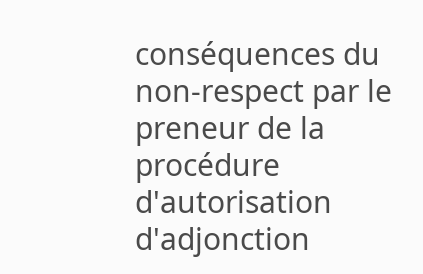conséquences du non-respect par le preneur de la procédure d'autorisation d'adjonction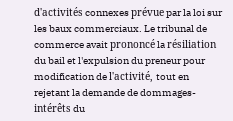d'activités connexes prévue par la loi sur les baux commerciaux. Le tribunal de commerce avait prononcé la résiliation du bail et l'expulsion du preneur pour modification de l'activité, tout en rejetant la demande de dommages-intérêts du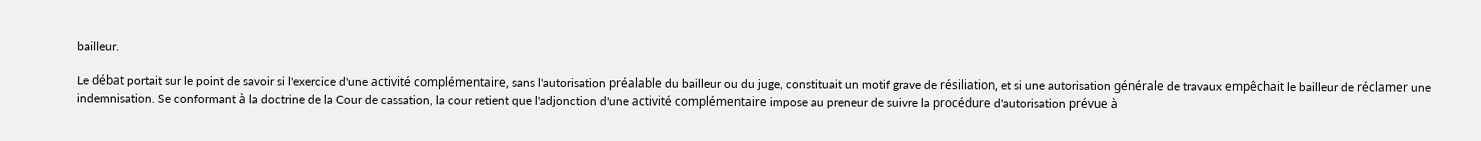bailleur.

Le débat portait sur le point de savoir si l'exercice d'une activité complémentaire, sans l'autorisation préalable du bailleur ou du juge, constituait un motif grave de résiliation, et si une autorisation générale de travaux empêchait le bailleur de réclamer une indemnisation. Se conformant à la doctrine de la Cour de cassation, la cour retient que l'adjonction d'une activité complémentaire impose au preneur de suivre la procédure d'autorisation prévue à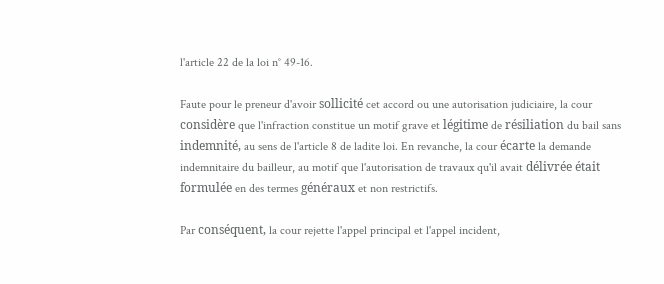l'article 22 de la loi n° 49-16.

Faute pour le preneur d'avoir sollicité cet accord ou une autorisation judiciaire, la cour considère que l'infraction constitue un motif grave et légitime de résiliation du bail sans indemnité, au sens de l'article 8 de ladite loi. En revanche, la cour écarte la demande indemnitaire du bailleur, au motif que l'autorisation de travaux qu'il avait délivrée était formulée en des termes généraux et non restrictifs.

Par conséquent, la cour rejette l'appel principal et l'appel incident,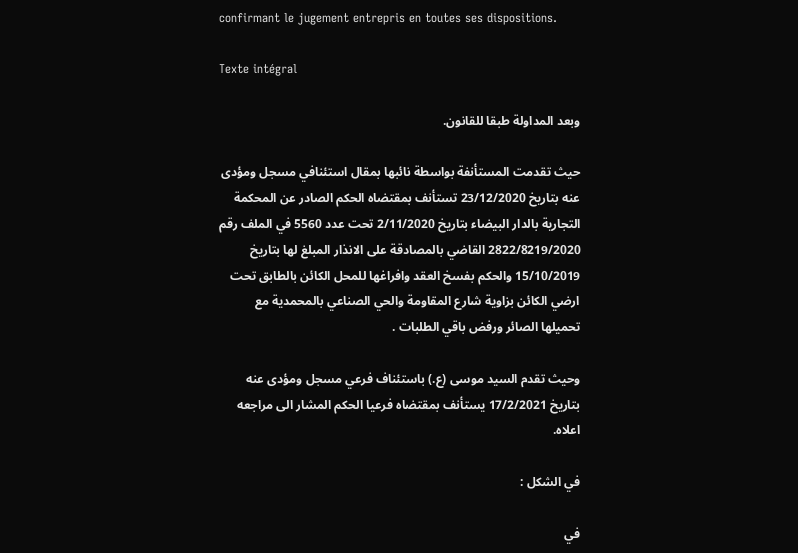confirmant le jugement entrepris en toutes ses dispositions.

Texte intégral

وبعد المداولة طبقا للقانون.

حيث تقدمت المستأنفة بواسطة نائبها بمقال استئنافي مسجل ومؤدى عنه بتاريخ 23/12/2020 تستأنف بمقتضاه الحكم الصادر عن المحكمة التجارية بالدار البيضاء بتاريخ 2/11/2020 تحت عدد 5560 في الملف رقم 2822/8219/2020 القاضي بالمصادقة على الانذار المبلغ لها بتاريخ 15/10/2019 والحكم بفسخ العقد وافراغها للمحل الكائن بالطابق تحت ارضي الكائن بزاوية شارع المقاومة والحي الصناعي بالمحمدية مع تحميلها الصائر ورفض باقي الطلبات .

وحيث تقدم السيد موسى (ع.) باستئناف فرعي مسجل ومؤدى عنه بتاريخ 17/2/2021 يستأنف بمقتضاه فرعيا الحكم المشار الى مراجعه اعلاه.

في الشكل :

في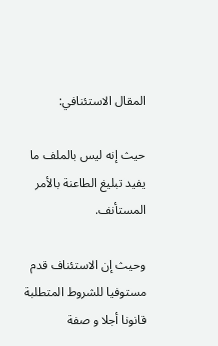المقال الاستئنافي:

حيث إنه ليس بالملف ما يفيد تبليغ الطاعنة بالأمر المستأنف.

وحيث إن الاستئناف قدم مستوفيا للشروط المتطلبة قانونا أجلا و صفة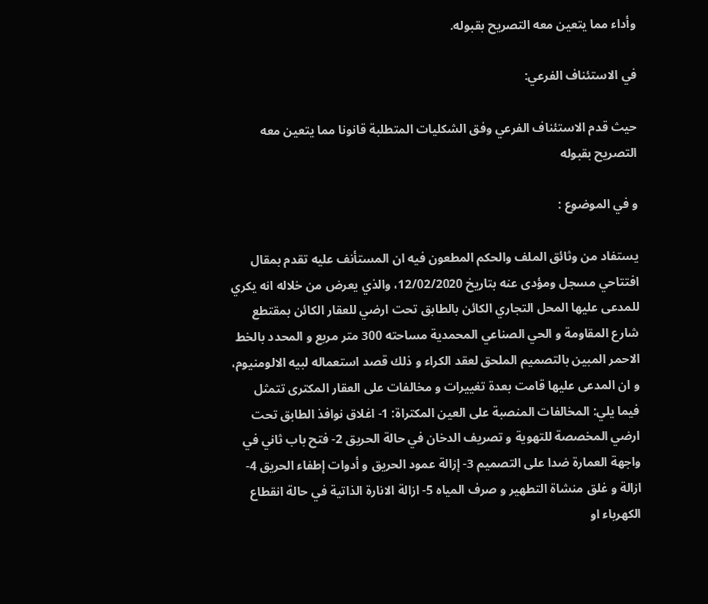وأداء مما يتعين معه التصريح بقبوله.

في الاستئناف الفرعي:

حيث قدم الاستئناف الفرعي وفق الشكليات المتطلبة قانونا مما يتعين معه التصريح بقبوله

و في الموضوع :

يستفاد من وثائق الملف والحكم المطعون فيه ان المستأنف عليه تقدم بمقال افتتاحي مسجل ومؤدى عنه بتاريخ 12/02/2020، والذي يعرض من خلاله انه يكري للمدعى عليها المحل التجاري الكائن بالطابق تحت ارضي للعقار الكائن بمقتطع شارع المقاومة و الحي الصناعي المحمدية مساحته 300 متر مربع و المحدد بالخط الاحمر المبين بالتصميم الملحق لعقد الكراء و ذلك قصد استعماله لبيه الالومنيوم، و ان المدعى عليها قامت بعدة تغييرات و مخالفات على العقار المكترى تتمثل فيما يلي: المخالفات المنصبة على العين المكتراة: 1- اغلاق نوافذ الطابق تحت ارضي المخصصة للتهوية و تصريف الدخان في حالة الحريق 2- فتح باب ثاني في واجهة العمارة ضدا على التصميم 3- إزالة عمود الحريق و أدوات إطفاء الحريق 4- ازالة و غلق منشاة التطهير و صرف المياه 5- ازالة الانارة الذاتية في حالة انقطاع الكهرباء او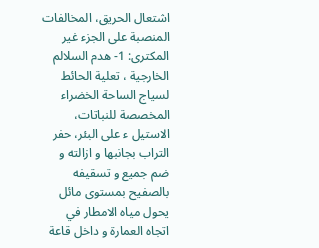اشتعال الحريق، المخالفات المنصبة على الجزء غير المكترى: 1- هدم السلالم الخارجية ، تعلية الحائط لسياج الساحة الخضراء المخصصة للنباتات، الاستيل ء على البئر، حفر التراب بجانبها و ازالته و ضم جميع و تسقيفه بالصفيح بمستوى مائل يحول مياه الامطار في اتجاه العمارة و داخل قاعة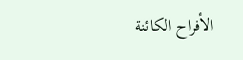الأفراح الكائنة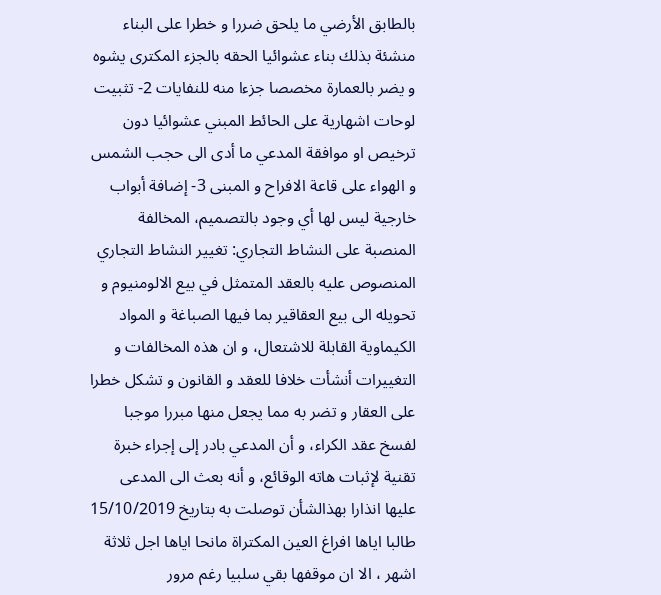بالطابق الأرضي ما يلحق ضررا و خطرا على البناء منشئة بذلك بناء عشوائيا الحقه بالجزء المكترى يشوه و يضر بالعمارة مخصصا جزءا منه للنفايات 2- تثبيت لوحات اشهارية على الحائط المبني عشوائيا دون ترخيص او موافقة المدعي ما أدى الى حجب الشمس و الهواء على قاعة الافراح و المبنى 3- إضافة أبواب خارجية ليس لها أي وجود بالتصميم، المخالفة المنصبة على النشاط التجاري: تغيير النشاط التجاري المنصوص عليه بالعقد المتمثل في بيع الالومنيوم و تحويله الى بيع العقاقير بما فيها الصباغة و المواد الكيماوية القابلة للاشتعال، و ان هذه المخالفات و التغييرات أنشأت خلافا للعقد و القانون و تشكل خطرا على العقار و تضر به مما يجعل منها مبررا موجبا لفسخ عقد الكراء، و أن المدعي بادر إلى إجراء خبرة تقنية لإثبات هاته الوقائع، و أنه بعث الى المدعى عليها انذارا بهذالشأن توصلت به بتاريخ 15/10/2019 طالبا اياها افراغ العين المكتراة مانحا اياها اجل ثلاثة اشهر ، الا ان موقفها بقي سلبيا رغم مرور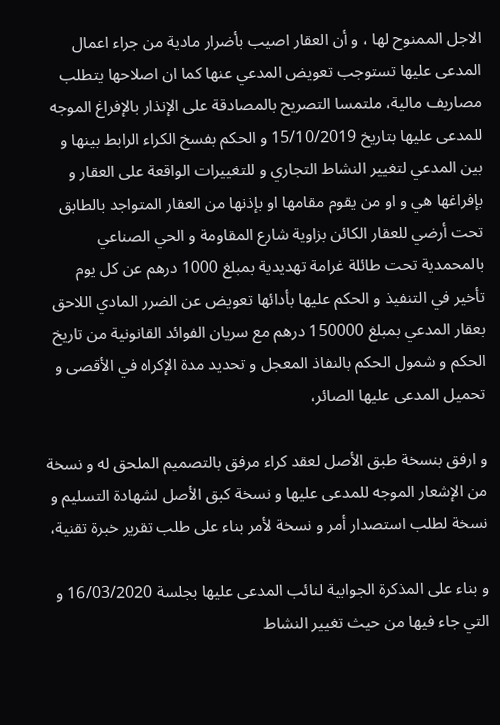الاجل الممنوح لها ، و أن العقار اصيب بأضرار مادية من جراء اعمال المدعى عليها تستوجب تعويض المدعي عنها كما ان اصلاحها يتطلب مصاريف مالية، ملتمسا التصريح بالمصادقة على الإنذار بالإفراغ الموجه للمدعى عليها بتاريخ 15/10/2019 و الحكم بفسخ الكراء الرابط بينها و بين المدعي لتغيير النشاط التجاري و للتغييرات الواقعة على العقار و بإفراغها هي و او من يقوم مقامها او بإذنها من العقار المتواجد بالطابق تحت أرضي للعقار الكائن بزاوية شارع المقاومة و الحي الصناعي بالمحمدية تحت طائلة غرامة تهديدية بمبلغ 1000 درهم عن كل يوم تأخير في التنفيذ و الحكم عليها بأدائها تعويض عن الضرر المادي اللاحق بعقار المدعي بمبلغ 150000 درهم مع سريان الفوائد القانونية من تاريخ الحكم و شمول الحكم بالنفاذ المعجل و تحديد مدة الإكراه في الأقصى و تحميل المدعى عليها الصائر،

و ارفق بنسخة طبق الأصل لعقد كراء مرفق بالتصميم الملحق له و نسخة من الإشعار الموجه للمدعى عليها و نسخة كبق الأصل لشهادة التسليم و نسخة لطلب استصدار أمر و نسخة لأمر بناء على طلب تقرير خبرة تقنية،

و بناء على المذكرة الجوابية لنائب المدعى عليها بجلسة 16/03/2020 و التي جاء فيها من حيث تغيير النشاط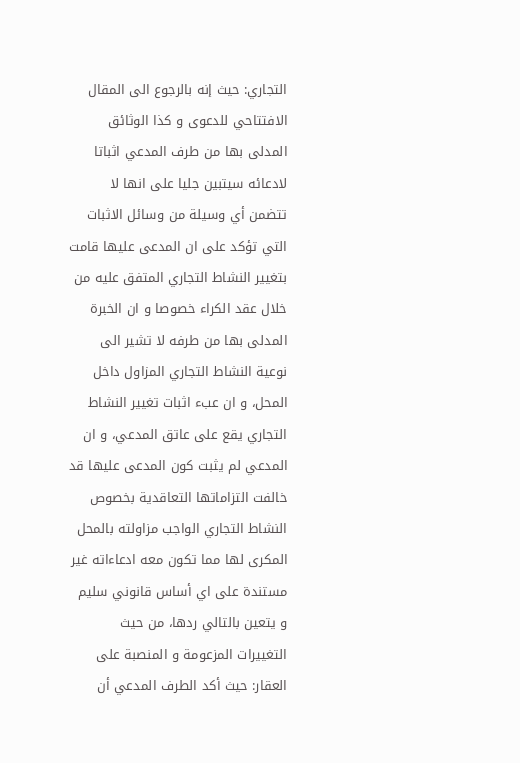التجاري: حيث إنه بالرجوع الى المقال الافتتاحي للدعوى و كذا الوثائق المدلى بها من طرف المدعي اثباتا لادعائه سيتبين جليا على انها لا تتضمن أي وسيلة من وسائل الاثبات التي تؤكد على ان المدعى عليها قامت بتغيير النشاط التجاري المتفق عليه من خلال عقد الكراء خصوصا و ان الخبرة المدلى بها من طرفه لا تشير الى نوعية النشاط التجاري المزاول داخل المحل، و ان عبء اثبات تغيير النشاط التجاري يقع على عاتق المدعي، و ان المدعي لم يثبت كون المدعى عليها قد خالفت التزاماتها التعاقدية بخصوص النشاط التجاري الواجب مزاولته بالمحل المكرى لها مما تكون معه ادعاءاته غير مستندة على اي أساس قانوني سليم و يتعين بالتالي ردها، من حيث التغييرات المزعومة و المنصبة على العقار: حيث أكد الطرف المدعي أن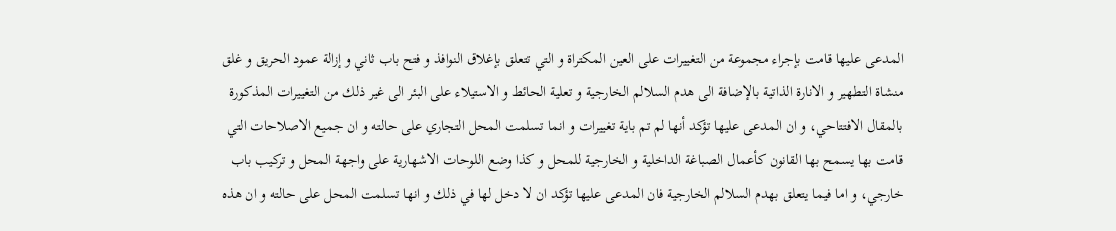المدعى عليها قامت بإجراء مجموعة من التغييرات على العين المكتراة و التي تتعلق بإغلاق النوافذ و فتح باب ثاني و إزالة عمود الحريق و غلق منشاة التطهير و الانارة الذاتية بالإضافة الى هدم السلالم الخارجية و تعلية الحائط و الاستيلاء على البئر الى غير ذلك من التغييرات المذكورة بالمقال الافتتاحي، و ان المدعى عليها تؤكد أنها لم تم باية تغييرات و انما تسلمت المحل التجاري على حالته و ان جميع الاصلاحات التي قامت بها يسمح بها القانون كأعمال الصباغة الداخلية و الخارجية للمحل و كذا وضع اللوحات الاشهارية على واجهة المحل و تركيب باب خارجي، و اما فيما يتعلق بهدم السلالم الخارجية فان المدعى عليها تؤكد ان لا دخل لها في ذلك و انها تسلمت المحل على حالته و ان هذه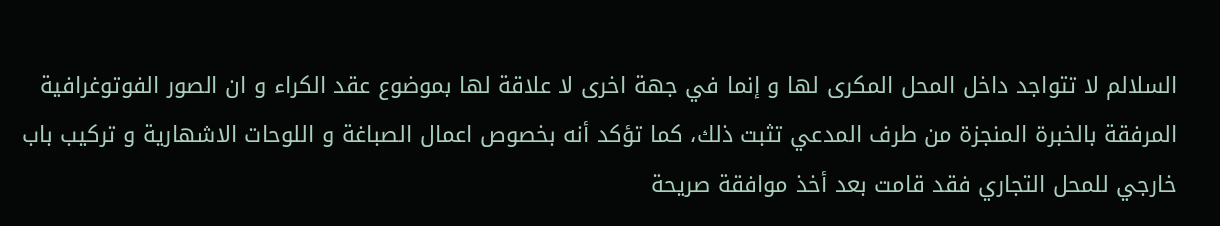السلالم لا تتواجد داخل المحل المكرى لها و إنما في جهة اخرى لا علاقة لها بموضوع عقد الكراء و ان الصور الفوتوغرافية المرفقة بالخبرة المنجزة من طرف المدعي تثبت ذلك، كما تؤكد أنه بخصوص اعمال الصباغة و اللوحات الاشهارية و تركيب باب خارجي للمحل التجاري فقد قامت بعد أخذ موافقة صريحة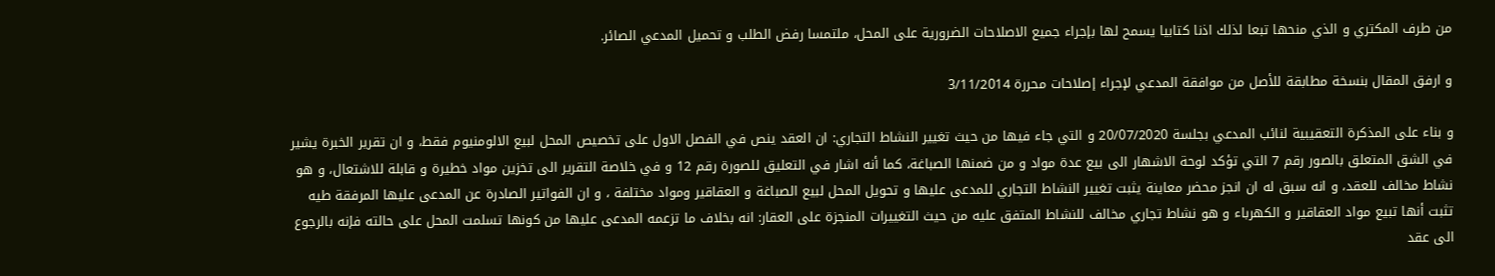من طرف المكتري و الذي منحها تبعا لذلك اذنا كتابيا يسمح لها بإجراء جميع الاصلاحات الضرورية على المحل، ملتمسا رفض الطلب و تحميل المدعي الصائر.

و ارفق المقال بنسخة مطابقة للأصل من موافقة المدعي لإجراء إصلاحات محررة 3/11/2014

و بناء على المذكرة التعقيبية لنائب المدعي بجلسة 20/07/2020 و التي جاء فيها من حيث تغيير النشاط التجاري: ان العقد ينص في الفصل الاول على تخصيص المحل لبيع الالومنيوم فقط، و ان تقرير الخبرة يشير في الشق المتعلق بالصور رقم 7 التي تؤكد لوحة الاشهار الى بيع عدة مواد و من ضمنها الصباغة، كما أنه اشار في التعليق للصورة رقم 12 و في خلاصة التقرير الى تخزين مواد خطيرة و قابلة للاشتعال، و هو نشاط مخالف للعقد، و انه سبق له ان انجز محضر معاينة يثبت تغيير النشاط التجاري للمدعى عليها و تحويل المحل لبيع الصباغة و العقاقير ومواد مختلفة ، و ان الفواتير الصادرة عن المدعى عليها المرفقة طيه تثبت أنها تبيع مواد العقاقير و الكهرباء و هو نشاط تجاري مخالف للنشاط المتفق عليه من حيث التغييرات المنجزة على العقار: انه بخلاف ما تزعمه المدعى عليها من كونها تسلمت المحل على حالته فإنه بالرجوع الى عقد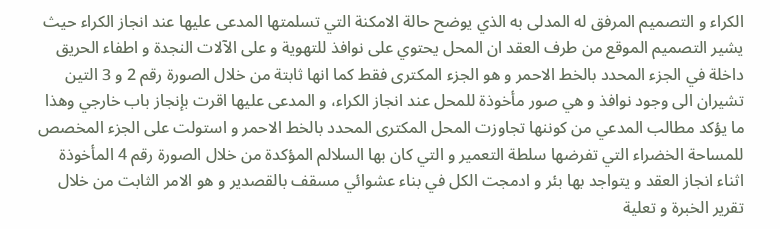الكراء و التصميم المرفق له المدلى به الذي يوضح حالة الامكنة التي تسلمتها المدعى عليها عند انجاز الكراء حيث يشير التصميم الموقع من طرف العقد ان المحل يحتوي على نوافذ للتهوية و على الآلات النجدة و اطفاء الحريق داخلة في الجزء المحدد بالخط الاحمر و هو الجزء المكترى فقط كما انها ثابتة من خلال الصورة رقم 2 و 3 التين تشيران الى وجود نوافذ و هي صور مأخوذة للمحل عند انجاز الكراء، و المدعى عليها اقرت بإنجاز باب خارجي وهذا ما يؤكد مطالب المدعي من كوننها تجاوزت المحل المكترى المحدد بالخط الاحمر و استولت على الجزء المخصص للمساحة الخضراء التي تفرضها سلطة التعمير و التي كان بها السلالم المؤكدة من خلال الصورة رقم 4 المأخوذة اثناء انجاز العقد و يتواجد بها بئر و ادمجت الكل في بناء عشوائي مسقف بالقصدير و هو الامر الثابت من خلال تقرير الخبرة و تعلية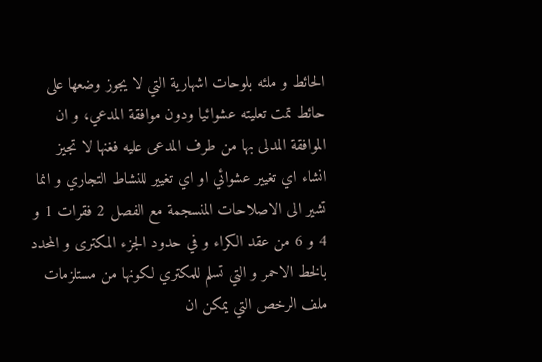الحائط و ملئه بلوحات اشهارية التي لا يجوز وضعها على حائط تمت تعليته عشوائيا ودون موافقة المدعي، و ان الموافقة المدلى بها من طرف المدعى عليه فغنها لا تجيز انشاء اي تغيير عشوائي او اي تغيير للنشاط التجاري و انما تشير الى الاصلاحات المنسجمة مع الفصل 2 فقرات 1 و 4 و 6 من عقد الكراء و في حدود الجزء المكترى و المحدد بالخط الاحمر و التي تسلم للمكتري لكونها من مستلزمات ملف الرخص التي يمكن ان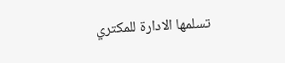تسلمها الادارة للمكتري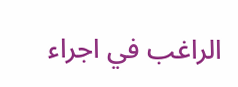الراغب في اجراء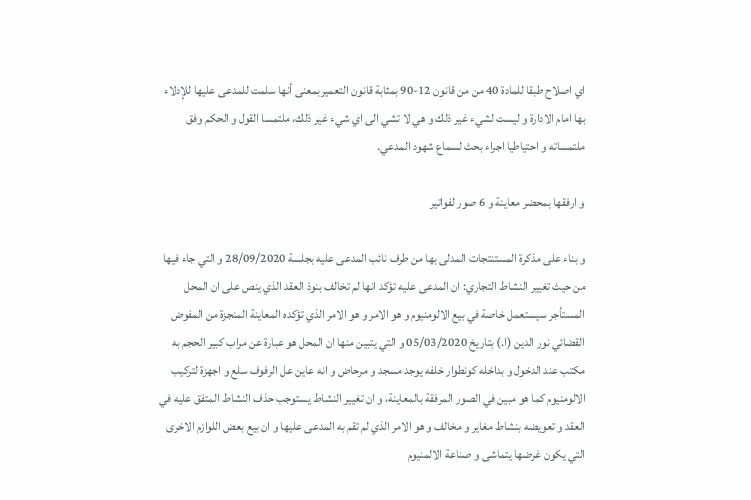اي اصلاح طبقا للمادة 40 من من قانون 12-90 بمثابة قانون التعميربمعنى أنها سلمت للمدعى عليها للإدلاء بها امام الادارة و ليست لشيء غير ذلك و هي لا تشي الى اي شيء غير ذلك، ملتمسا القول و الحكم وفق ملتمساته و احتياطيا اجراء بحث لسماع شهود المدعي.

و ارفقها بمحضر معاينة و 6 صور لفواتير

و بناء على مذكرة المستنتجات المدلى بها من طرف نائب المدعى عليه بجلسة 28/09/2020 و التي جاء فيها من حيث تغيير النشاط التجاري: ان المدعى عليه تؤكد انها لم تخالف بنوذ العقد الذي ينص على ان المحل المستأجر سيستعمل خاصة في بيع الالومنيوم و هو الامر و هو الامر الذي تؤكده المعاينة المنجزة من المفوض القضائي نور الدين (ا.) بتاريخ 05/03/2020 و التي يتبين منها ان المحل هو عبارة عن مراب كبير الحجم به مكتب عند الدخول و بداخله كونطوار خلفه يوجد مسجد و مرحاض و انه عاين عل الرفوف سلع و اجهزة لتركيب الالومنيوم كما هو مبين في الصور المرفقة بالمعاينة، و ان تغيير النشاط يستوجب حذف النشاط المتفق عليه في العقد و تعويضه بنشاط مغاير و مخالف و هو الامر الذي لم تقم به المدعى عليها و ان بيع بعض اللوازم الاخرى التي يكون غرضها يتماشى و صناعة الالمنيوم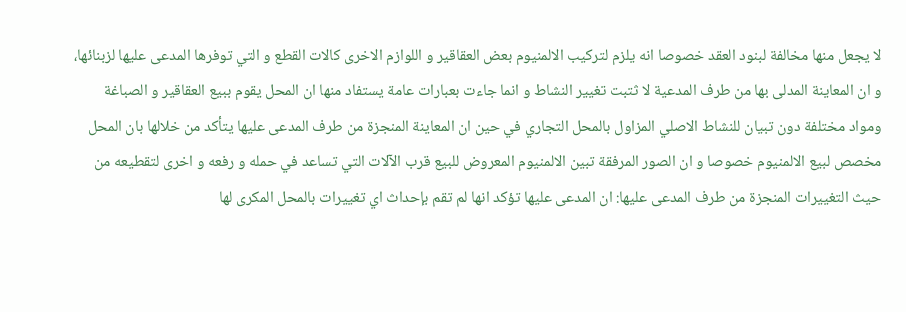لا يجعل منها مخالفة لبنود العقد خصوصا انه يلزم لتركيب الالمنيوم بعض العقاقير و اللوازم الاخرى كالات القطع و التي توفرها المدعى عليها لزبنائها، و ان المعاينة المدلى بها من طرف المدعية لا ثتبت تغيير النشاط و انما جاءت بعبارات عامة يستفاد منها ان المحل يقوم ببيع العقاقير و الصباغة ومواد مختلفة دون تبيان للنشاط الاصلي المزاول بالمحل التجاري في حين ان المعاينة المنجزة من طرف المدعى عليها يتأكد من خلالها بان المحل مخصص لبيع الالمنيوم خصوصا و ان الصور المرفقة تبين الالمنيوم المعروض للبيع قرب الآلات التي تساعد في حمله و رفعه و اخرى لتقطيعه من حيث التغييرات المنجزة من طرف المدعى عليها: ان المدعى عليها تؤكد انها لم تقم بإحداث اي تغييرات بالمحل المكرى لها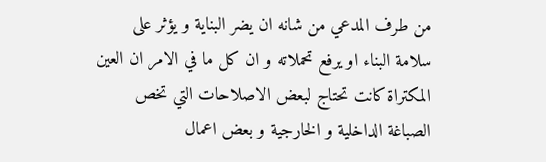من طرف المدعي من شانه ان يضر البناية و يؤثر على سلامة البناء او يرفع تحملاته و ان كل ما في الامر ان العين المكتراة كانت تحتاج لبعض الاصلاحات التي تخص الصباغة الداخلية و الخارجية و بعض اعمال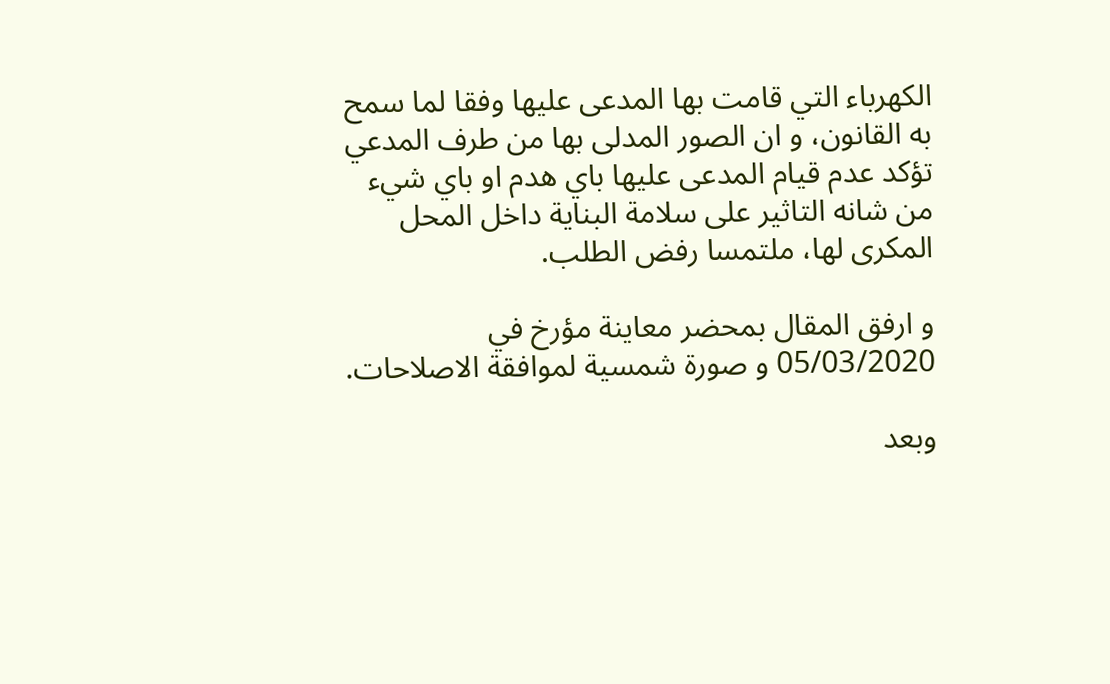الكهرباء التي قامت بها المدعى عليها وفقا لما سمح به القانون، و ان الصور المدلى بها من طرف المدعي تؤكد عدم قيام المدعى عليها باي هدم او باي شيء من شانه التاثير على سلامة البناية داخل المحل المكرى لها، ملتمسا رفض الطلب.

و ارفق المقال بمحضر معاينة مؤرخ في 05/03/2020 و صورة شمسية لموافقة الاصلاحات.

وبعد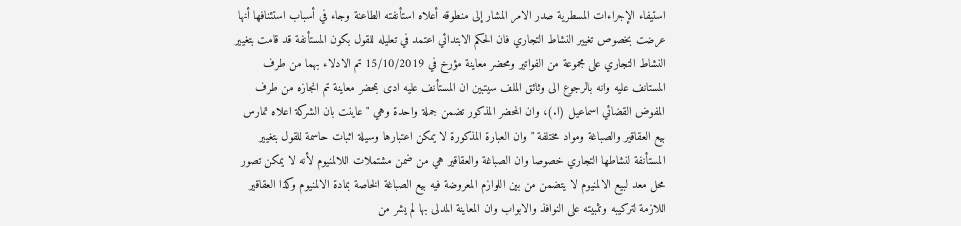استيفاء الإجراءات المسطرية صدر الامر المشار إلى منطوقه أعلاه استأنفته الطاعنة وجاء في أسباب استئنافها أنها عرضت بخصوص تغيير النشاط التجاري فان الحكم الابتدائي اعتمد في تعليله للقول بكون المستأنفة قد قامت بتغيير النشاط التجاري على مجموعة من الفواتير ومحضر معاينة مؤرخ في 15/10/2019 تم الادلاء بهما من طرف المستانف عليه وانه بالرجوع الى وثائق الملف سيتبين ان المستأنف عليه ادى بمحضر معاينة تم انجازه من طرف المفوض القضائي اسماعيل (ا.)، وان المحضر المذكور تضمن جملة واحدة وهي "عاينت بان الشركة اعلاه تمارس بيع العقاقير والصباغة ومواد مختلفة " وان العبارة المذكورة لا يمكن اعتبارها وسيلة اثبات حاسمة للقول بتغيير المستأنفة لنشاطها التجاري خصوصا وان الصباغة والعقاقير هي من ضمن مشتملات اللالمنيوم لأنه لا يمكن تصور محل معد لبيع الالمنيوم لا يتضمن من بين اللوازم المعروضة فيه بيع الصباغة الخاصة بمادة الالمنيوم وكذا العقاقير اللازمة لتركيبه وتثبيته على النوافذ والابواب وان المعاينة المدلى بها لم يشر من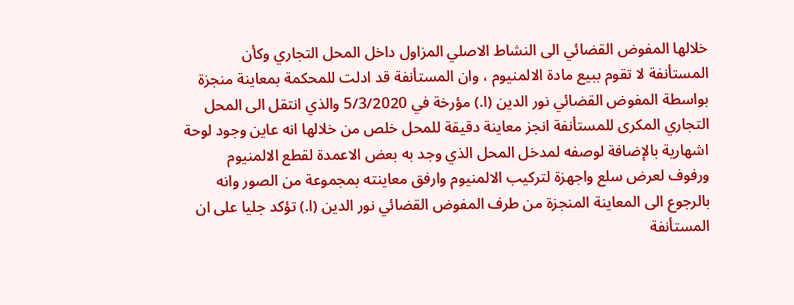خلالها المفوض القضائي الى النشاط الاصلي المزاول داخل المحل التجاري وكأن المستأنفة لا تقوم ببيع مادة الالمنيوم ، وان المستأنفة قد ادلت للمحكمة بمعاينة منجزة بواسطة المفوض القضائي نور الدين (ا.) مؤرخة في 5/3/2020 والذي انتقل الى المحل التجاري المكرى للمستأنفة انجز معاينة دقيقة للمحل خلص من خلالها انه عاين وجود لوحة اشهارية بالإضافة لوصفه لمدخل المحل الذي وجد به بعض الاعمدة لقطع الالمنيوم ورفوف لعرض سلع واجهزة لتركيب الالمنيوم وارفق معاينته بمجموعة من الصور وانه بالرجوع الى المعاينة المنجزة من طرف المفوض القضائي نور الدين (ا.) تؤكد جليا على ان المستأنفة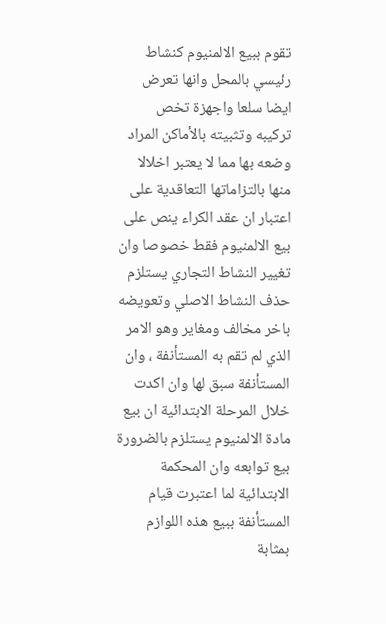تقوم ببيع الالمنيوم كنشاط رئيسي بالمحل وانها تعرض ايضا سلعا واجهزة تخص تركيبه وتثبيته بالأماكن المراد وضعه بها مما لا يعتبر اخلالا منها بالتزاماتها التعاقدية على اعتبار ان عقد الكراء ينص على بيع الالمنيوم فقط خصوصا وان تغيير النشاط التجاري يستلزم حذف النشاط الاصلي وتعويضه باخر مخالف ومغاير وهو الامر الذي لم تقم به المستأنفة ، وان المستأنفة سبق لها وان اكدت خلال المرحلة الابتدائية ان بيع مادة الالمنيوم يستلزم بالضرورة بيع توابعه وان المحكمة الابتدائية لما اعتبرت قيام المستأنفة ببيع هذه اللوازم بمثابة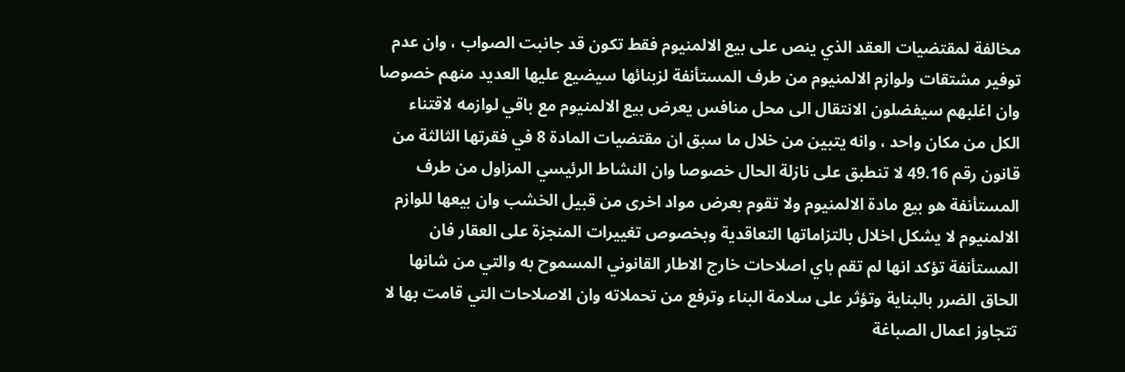مخالفة لمقتضيات العقد الذي ينص على بيع الالمنيوم فقط تكون قد جانبت الصواب ، وان عدم توفير مشتقات ولوازم الالمنيوم من طرف المستأنفة لزبنائها سيضيع عليها العديد منهم خصوصا وان اغلبهم سيفضلون الانتقال الى محل منافس يعرض بيع الالمنيوم مع باقي لوازمه لاقتناء الكل من مكان واحد ، وانه يتبين من خلال ما سبق ان مقتضيات المادة 8 في فقرتها الثالثة من قانون رقم 49.16 لا تنطبق على نازلة الحال خصوصا وان النشاط الرئيسي المزاول من طرف المستأنفة هو بيع مادة الالمنيوم ولا تقوم بعرض مواد اخرى من قبيل الخشب وان بيعها للوازم الالمنيوم لا يشكل اخلال بالتزاماتها التعاقدية وبخصوص تغييرات المنجزة على العقار فان المستأنفة تؤكد انها لم تقم باي اصلاحات خارج الاطار القانوني المسموح به والتي من شانها الحاق الضرر بالبناية وتؤثر على سلامة البناء وترفع من تحملاته وان الاصلاحات التي قامت بها لا تتجاوز اعمال الصباغة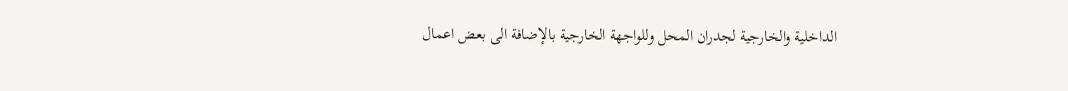الداخلية والخارجية لجدران المحل وللواجهة الخارجية بالإضافة الى بعض اعمال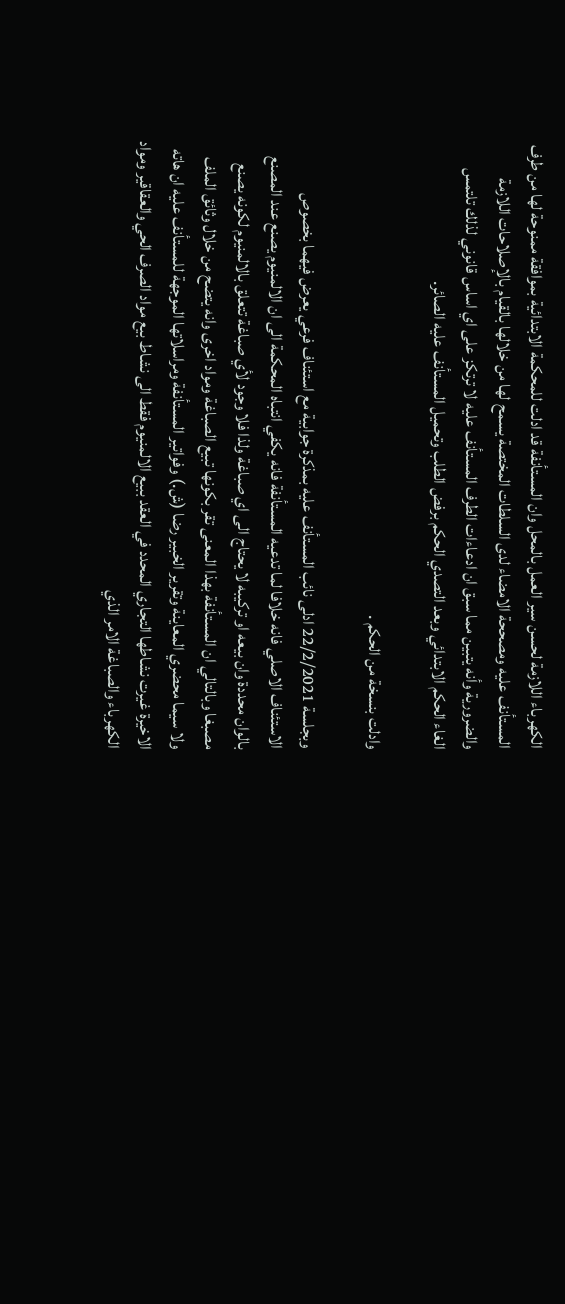الكهرباء اللازمة لحسن سير العمل بالمحل وان المستأنفة قد ادلت للمحكمة الابتدائية بموافقة ممنوحة لها من طرف المستأنف عليه ومصححة الامضاء لدى السلطات المختصة يسمح لها من خلالها بالقيام بالإصلاحات اللازمة والضرورية وأنه يتبين مما سبق ان ادعاءات الطرف المستأنف عليه لا ترتكز على اي اساس قانوني لذلك تلتمس الغاء الحكم الابتدائي وبعد التصدي الحكم برفض الطلب وتحميل المستأنف عليه الصائر.

وادلت بنسخة من الحكم .

وبجلسة 22/2/2021 ادلى نائب المستأنف عليه بمذكرة جوابية مع استئناف فرعي يعرض فيهما بخصوص الاستئناف الاصلي فانه خلافا لما تدعيه المستأنفة فانه يكفي انتباه المحكمة الى ان الالمنيوم يصنع عند المصنع بالوان محددة وان بيعه او تركيبه لا يحتاج الى اي صباغة ولذا فلا وجود لأي صباغة تتعلق بالالمنيوم لكونه يصنع مصبغا وبالتالي ان المستأنفة بهذا المعنى تقر بكونها تبيع الصباغة ومواد اخرى وانه يتضح من خلال وثائق الملف ولا سيما محضري المعاينة وتقرير الخبير رضا (ش.) وفواتير المستأنفة ومراسلاتها الموجهة للمستأنف عليه ان هاته الاخيرة غيرت نشاطها التجاري المحدد في العقد ببيع الالمنيوم فقط الى نشاط بيع مواد الصرف الحي والعقاقير ومواد الكهرباء والصباغة الامر الذي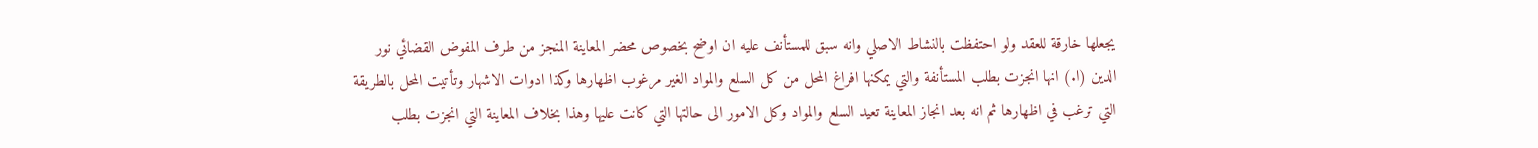يجعلها خارقة للعقد ولو احتفظت بالنشاط الاصلي وانه سبق للمستأنف عليه ان اوضح بخصوص محضر المعاينة المنجز من طرف المفوض القضائي نور الدين (ا.) انها انجزت بطلب المستأنفة والتي يمكنها افراغ المحل من كل السلع والمواد الغير مرغوب اظهارها وكذا ادوات الاشهار وتأتيت المحل بالطريقة التي ترغب في اظهارها ثم انه بعد انجاز المعاينة تعيد السلع والمواد وكل الامور الى حالتها التي كانت عليها وهذا بخلاف المعاينة التي انجزت بطلب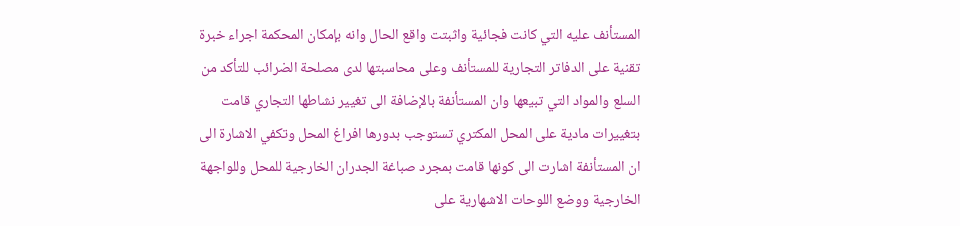المستأنف عليه التي كانت فجائية واثبتت واقع الحال وانه بإمكان المحكمة اجراء خبرة تقنية على الدفاتر التجارية للمستأنف وعلى محاسبتها لدى مصلحة الضرائب للتأكد من السلع والمواد التي تبيعها وان المستأنفة بالإضافة الى تغيير نشاطها التجاري قامت بتغييرات مادية على المحل المكتري تستوجب بدورها افراغ المحل وتكفي الاشارة الى ان المستأنفة اشارت الى كونها قامت بمجرد صباغة الجدران الخارجية للمحل وللواجهة الخارجية ووضع اللوحات الاشهارية على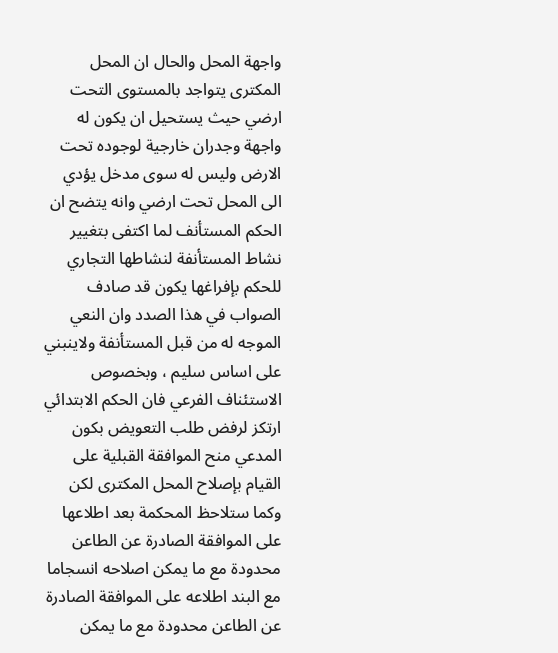واجهة المحل والحال ان المحل المكترى يتواجد بالمستوى التحت ارضي حيث يستحيل ان يكون له واجهة وجدران خارجية لوجوده تحت الارض وليس له سوى مدخل يؤدي الى المحل تحت ارضي وانه يتضح ان الحكم المستأنف لما اكتفى بتغيير نشاط المستأنفة لنشاطها التجاري للحكم بإفراغها يكون قد صادف الصواب في هذا الصدد وان النعي الموجه له من قبل المستأنفة ولاينبني على اساس سليم ، وبخصوص الاستئناف الفرعي فان الحكم الابتدائي ارتكز لرفض طلب التعويض بكون المدعي منح الموافقة القبلية على القيام بإصلاح المحل المكترى لكن وكما ستلاحظ المحكمة بعد اطلاعها على الموافقة الصادرة عن الطاعن محدودة مع ما يمكن اصلاحه انسجاما مع البند اطلاعه على الموافقة الصادرة عن الطاعن محدودة مع ما يمكن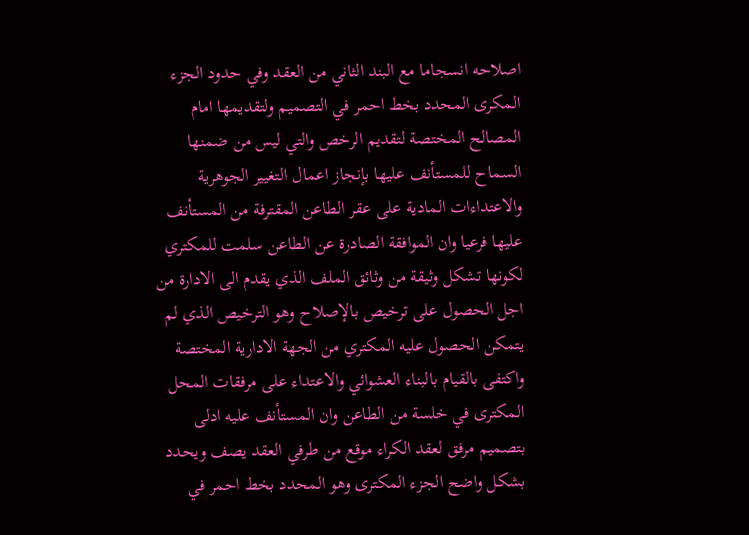اصلاحه انسجاما مع البند الثاني من العقد وفي حدود الجزء المكرى المحدد بخط احمر في التصميم ولتقديمها امام المصالح المختصة لتقديم الرخص والتي ليس من ضمنها السماح للمستأنف عليها بإنجاز اعمال التغيير الجوهرية والاعتداءات المادية على عقر الطاعن المقترفة من المستأنف عليها فرعيا وان الموافقة الصادرة عن الطاعن سلمت للمكتري لكونها تشكل وثيقة من وثائق الملف الذي يقدم الى الادارة من اجل الحصول على ترخيص بالإصلاح وهو الترخيص الذي لم يتمكن الحصول عليه المكتري من الجهة الادارية المختصة واكتفى بالقيام بالبناء العشوائي والاعتداء على مرفقات المحل المكترى في خلسة من الطاعن وان المستأنف عليه ادلى بتصميم مرفق لعقد الكراء موقع من طرفي العقد يصف ويحدد بشكل واضح الجزء المكترى وهو المحدد بخط احمر في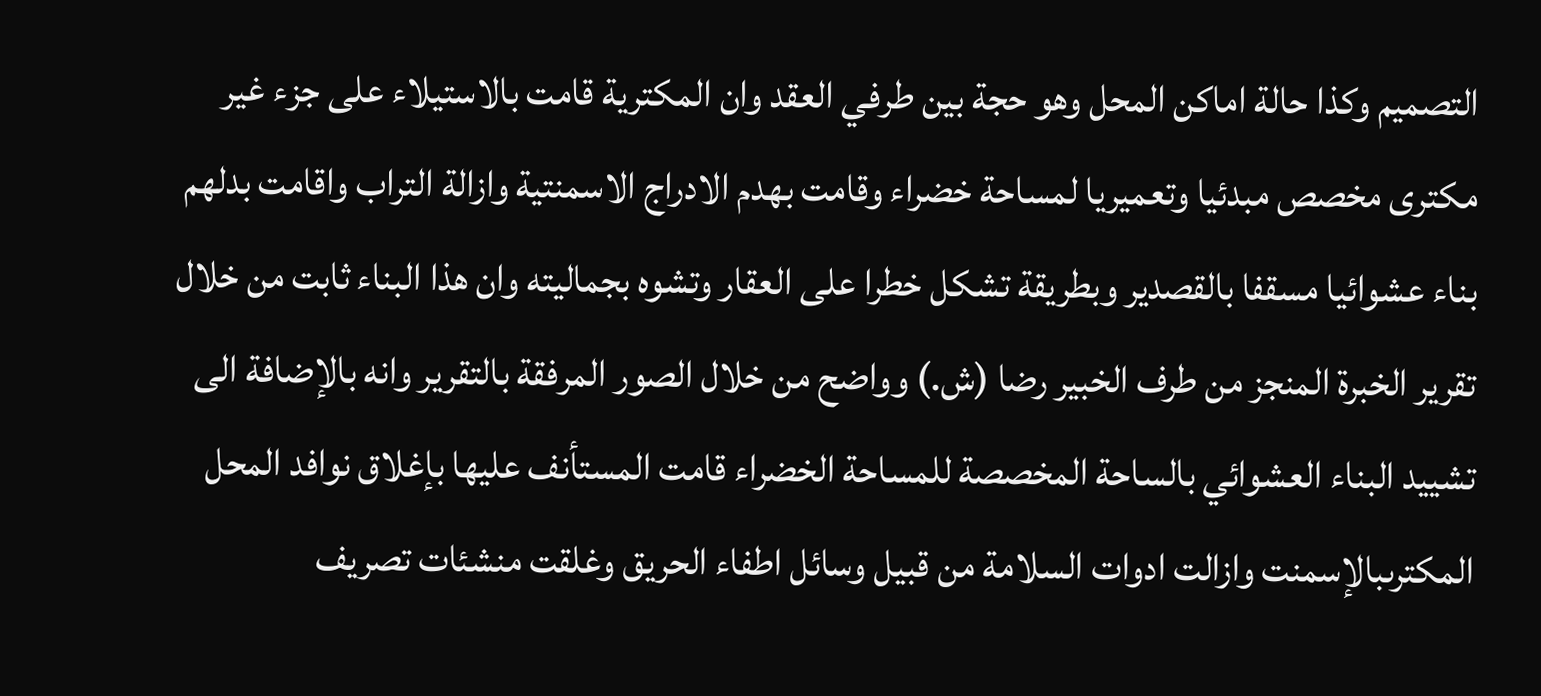التصميم وكذا حالة اماكن المحل وهو حجة بين طرفي العقد وان المكترية قامت بالاستيلاء على جزء غير مكترى مخصص مبدئيا وتعميريا لمساحة خضراء وقامت بهدم الادراج الاسمنتية وازالة التراب واقامت بدلهم بناء عشوائيا مسقفا بالقصدير وبطريقة تشكل خطرا على العقار وتشوه بجماليته وان هذا البناء ثابت من خلال تقرير الخبرة المنجز من طرف الخبير رضا (ش.) وواضح من خلال الصور المرفقة بالتقرير وانه بالإضافة الى تشييد البناء العشوائي بالساحة المخصصة للمساحة الخضراء قامت المستأنف عليها بإغلاق نوافد المحل المكترىبالإسمنت وازالت ادوات السلامة من قبيل وسائل اطفاء الحريق وغلقت منشئات تصريف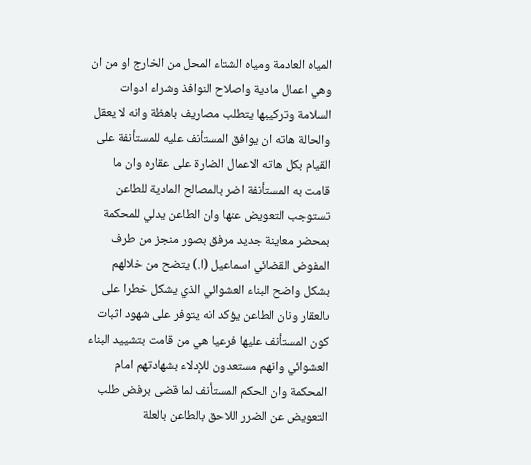المياه العادمة ومياه الشتاء المحل من الخارج او من ان وهي اعمال مادية واصلاح النوافذ وشراء ادوات السلامة وتركيبها يتطلب مصاريف باهظة وانه لا يعقل والحالة هاته ان يوافق المستأنف عليه للمستأنفة على القيام بكل هاته الاعمال الضارة على عقاره وان ما قامت به المستأنفة اضر بالمصالح المادية للطاعن تستوجب التعويض عنها وان الطاعن يدلي للمحكمة بمحضر معاينة جديد مرفق بصور منجز من طرف المفوض القضائي اسماعيل (ا.) يتضح من خلالهم بشكل واضح البناء العشوائي الذي يشكل خطرا على ىالعقار ونان الطاعن يؤكد انه يتوفر على شهود اثبات كون المستأنف عليها فرعيا هي من قامت بتشييد البناء العشوائي وانهم مستعدون للإدلاء بشهادتهم امام المحكمة وان الحكم المستأنف لما قضى برفض طلب التعويض عن الضرر اللاحق بالطاعن بالعلة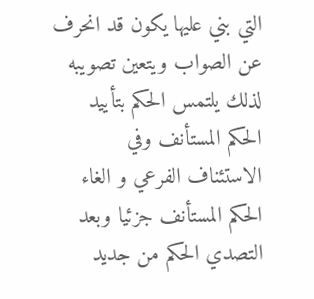التي بني عليها يكون قد انحرف عن الصواب ويتعين تصويبه لذلك يلتمس الحكم بتأييد الحكم المستأنف وفي الاستئناف الفرعي و الغاء الحكم المستأنف جزئيا وبعد التصدي الحكم من جديد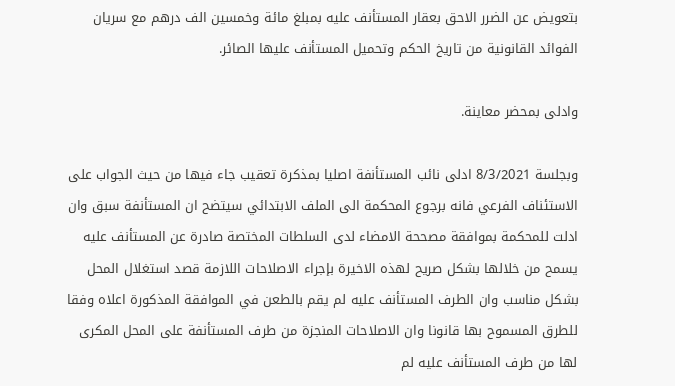بتعويض عن الضرر الاحق بعقار المستأنف عليه بمبلغ مائة وخمسين الف درهم مع سريان الفوائد القانونية من تاريخ الحكم وتحميل المستأنف عليها الصائر.

وادلى بمحضر معاينة.

وبجلسة 8/3/2021 ادلى نائب المستأنفة اصليا بمذكرة تعقيب جاء فيها من حيث الجواب على الاستئناف الفرعي فانه برجوع المحكمة الى الملف الابتدائي سيتضح ان المستأنفة سبق وان ادلت للمحكمة بموافقة مصححة الامضاء لدى السلطات المختصة صادرة عن المستأنف عليه يسمح من خلالها بشكل صريح لهذه الاخيرة بإجراء الاصلاحات اللازمة قصد استغلال المحل بشكل مناسب وان الطرف المستأنف عليه لم يقم بالطعن في الموافقة المذكورة اعلاه وفقا للطرق المسموح بها قانونا وان الاصلاحات المنجزة من طرف المستأنفة على المحل المكرى لها من طرف المستأنف عليه لم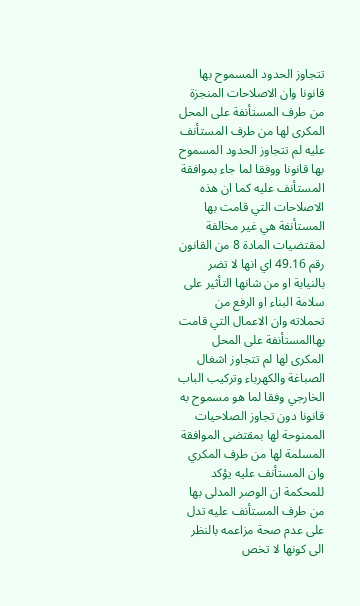تتجاوز الحدود المسموح بها قانونا وان الاصلاحات المنجزة من طرف المستأنفة على المحل المكرى لها من طرف المستأنف عليه لم تتجاوز الحدود المسموح بها قانونا ووفقا لما جاء بموافقة المستأنف عليه كما ان هذه الاصلاحات التي قامت بها المستأنفة هي غير مخالفة لمقتضيات المادة 8 من القانون رقم 49.16 اي انها لا تضر بالنيابة او من شانها التأثير على سلامة البناء او الرفع من تحملاته وان الاعمال التي قامت بهاالمستأنفة على المحل المكرى لها لم تتجاوز اشغال الصباغة والكهرباء وتركيب الباب الخارجي وفقا لما هو مسموح به قانونا دون تجاوز الصلاحيات الممنوحة لها بمقتضى الموافقة المسلمة لها من طرف المكري وان المستأنف عليه يؤكد للمحكمة ان الوصر المدلى بها من طرف المستأنف عليه تدل على عدم صحة مزاعمه بالنظر الى كونها لا تخص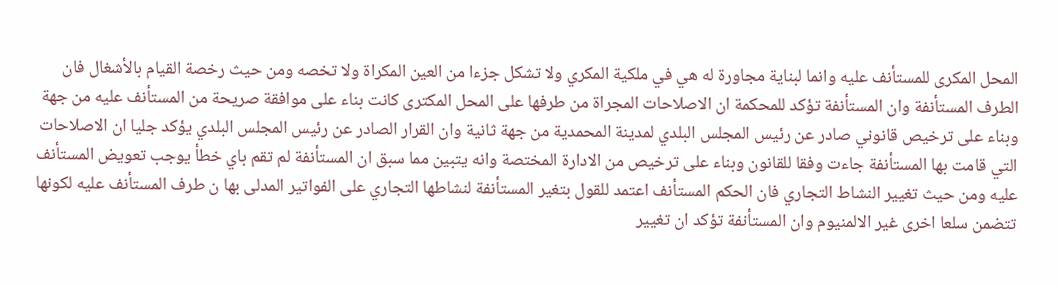المحل المكرى للمستأنف عليه وانما لبناية مجاورة له هي في ملكية المكري ولا تشكل جزءا من العين المكراة ولا تخصه ومن حيث رخصة القيام بالأشغال فان الطرف المستأنفة وان المستأنفة تؤكد للمحكمة ان الاصلاحات المجراة من طرفها على المحل المكترى كانت بناء على موافقة صريحة من المستأنف عليه من جهة وبناء على ترخيص قانوني صادر عن رئيس المجلس البلدي لمدينة المحمدية من جهة ثانية وان القرار الصادر عن رئيس المجلس البلدي يؤكد جليا ان الاصلاحات التي قامت بها المستأنفة جاءت وفقا للقانون وبناء على ترخيص من الادارة المختصة وانه يتبين مما سبق ان المستأنفة لم تقم باي خطأ يوجب تعويض المستأنف عليه ومن حيث تغيير النشاط التجاري فان الحكم المستأنف اعتمد للقول بتغير المستأنفة لنشاطها التجاري على الفواتير المدلى بها ن طرف المستأنف عليه لكونها تتضمن سلعا اخرى غير الالمنيوم وان المستأنفة تؤكد ان تغيير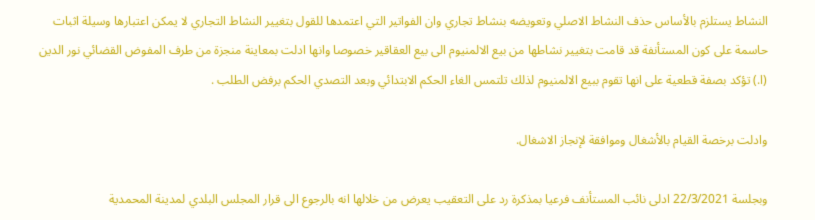النشاط يستلزم بالأساس حذف النشاط الاصلي وتعويضه بنشاط تجاري وان الفواتير التي اعتمدها للقول بتغيير النشاط التجاري لا يمكن اعتبارها وسيلة اثبات حاسمة على كون المستأنفة قد قامت بتغيير نشاطها من بيع الالمنيوم الى بيع العقاقير خصوصا وانها ادلت بمعاينة منجزة من طرف المفوض القضائي نور الدين (ا.) تؤكد بصفة قطعية على انها تقوم ببيع الالمنيوم لذلك تلتمس الغاء الحكم الابتدائي وبعد التصدي الحكم برفض الطلب .

وادلت برخصة القيام بالأشغال وموافقة لإنجاز الاشغال.

وبجلسة 22/3/2021 ادلى نائب المستأنف فرعيا بمذكرة رد على التعقيب يعرض من خلالها انه بالرجوع الى قرار المجلس البلدي لمدينة المحمدية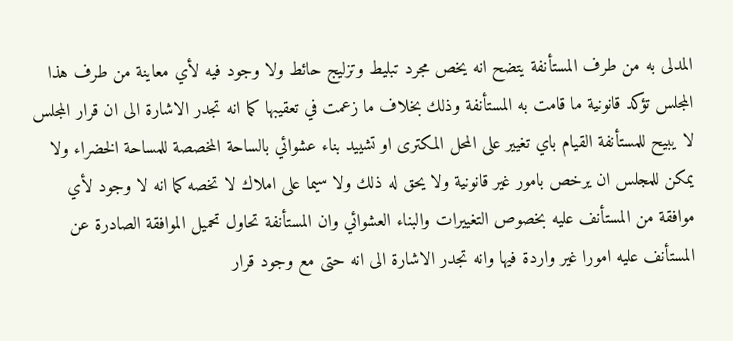المدلى به من طرف المستأنفة يتضح انه يخص مجرد تبليط وتزليج حائط ولا وجود فيه لأي معاينة من طرف هذا المجلس تؤكد قانونية ما قامت به المستأنفة وذلك بخلاف ما زعمت في تعقيبها كما انه تجدر الاشارة الى ان قرار المجلس لا يبيح للمستأنفة القيام باي تغيير على المحل المكترى او تشييد بناء عشوائي بالساحة المخصصة للمساحة الخضراء ولا يمكن للمجلس ان يرخص بامور غير قانونية ولا يحق له ذلك ولا سيما على املاك لا تخصه كما انه لا وجود لأي موافقة من المستأنف عليه بخصوص التغييرات والبناء العشوائي وان المستأنفة تحاول تحميل الموافقة الصادرة عن المستأنف عليه امورا غير واردة فيها وانه تجدر الاشارة الى انه حتى مع وجود قرار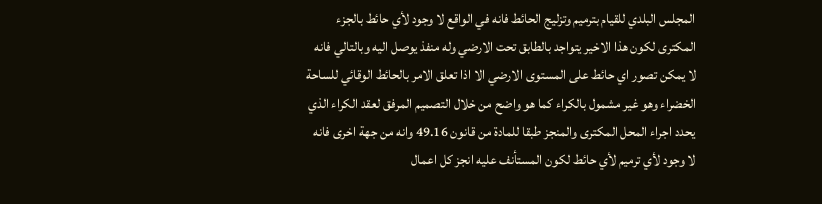المجلس البلدي للقيام بترميم وتزليج الحائط فانه في الواقع لا وجود لأي حائط بالجزء المكترى لكون هذا الاخير يتواجد بالطابق تحت الارضي وله منفذ يوصل اليه وبالتالي فانه لا يمكن تصور اي حائط على المستوى الارضي الا اذا تعلق الامر بالحائط الوقائي للساحة الخضراء وهو غير مشمول بالكراء كما هو واضح من خلال التصميم المرفق لعقد الكراء الذي يحدد اجراء المحل المكترى والمنجز طبقا للمادة من قانون 49.16 وانه من جهة اخرى فانه لا وجود لأي ترميم لأي حائط لكون المستأنف عليه انجز كل اعمال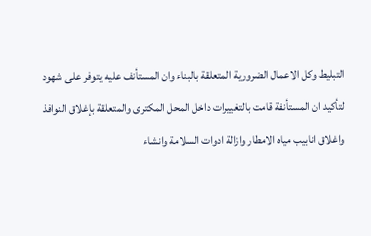التبليط وكل الاعمال الضرورية المتعلقة بالبناء وان المستأنف عليه يتوفر على شهود لتأكيد ان المستأنفة قامت بالتغييرات داخل المحل المكترى والمتعلقة بإغلاق النوافذ واغلاق انابيب مياه الامطار وازالة ادوات السلامة وانشاء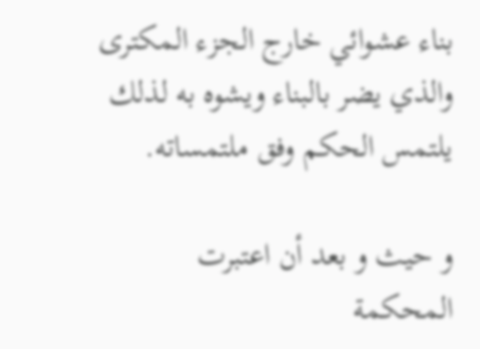بناء عشوائي خارج الجزء المكترى والذي يضر بالبناء ويشوه به لذلك يلتمس الحكم وفق ملتمساته.

و حيث و بعد أن اعتبرت المحكمة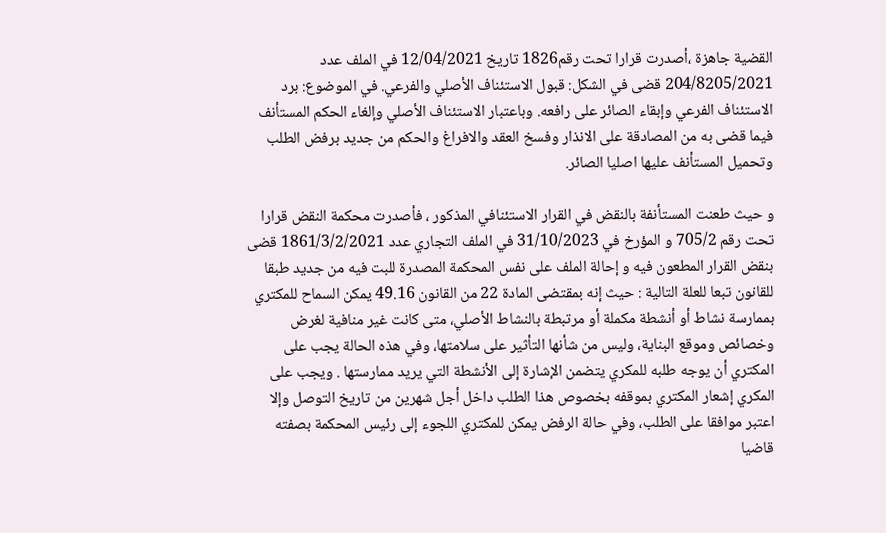القضية جاهزة ،أصدرت قرارا تحت رقم1826 تاريخ 12/04/2021 في الملف عدد 204/8205/2021 قضى في الشكل: قبول الاستئناف الأصلي والفرعي. في الموضوع: برد الاستئناف الفرعي وإبقاء الصائر على رافعه. وباعتبار الاستئناف الأصلي وإلغاء الحكم المستأنف فيما قضى به من المصادقة على الانذار وفسخ العقد والافراغ والحكم من جديد برفض الطلب وتحميل المستأنف عليها اصليا الصائر.

و حيث طعنت المستأنفة بالنقض في القرار الاستئنافي المذكور ، فأصدرت محكمة النقض قرارا تحت رقم 705/2 و المؤرخ في 31/10/2023 في الملف التجاري عدد 1861/3/2/2021 قضى بنقض القرار المطعون فيه و إحالة الملف على نفس المحكمة المصدرة للبت فيه من جديد طبقا للقانون تبعا للعلة التالية : حيث إنه بمقتضى المادة 22 من القانون 49.16 يمكن السماح للمكتري بممارسة نشاط أو أنشطة مكملة أو مرتبطة بالنشاط الأصلي، متى كانت غير منافية لغرض وخصائص وموقع البناية، وليس من شأنها التأثير على سلامتها، وفي هذه الحالة يجب على المكتري أن يوجه طلبه للمكري يتضمن الإشارة إلى الأنشطة التي يريد ممارستها . ويجب على المكري إشعار المكتري بموقفه بخصوص هذا الطلب داخل أجل شهرين من تاريخ التوصل وإلا اعتبر موافقا على الطلب، وفي حالة الرفض يمكن للمكتري اللجوء إلى رئيس المحكمة بصفته قاضيا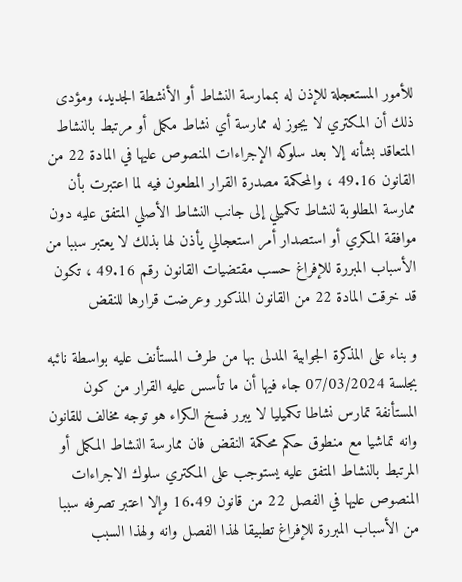للأمور المستعجلة للإذن له بممارسة النشاط أو الأنشطة الجديد، ومؤدى ذلك أن المكتري لا يجوز له ممارسة أي نشاط مكمل أو مرتبط بالنشاط المتعاقد بشأنه إلا بعد سلوكه الإجراءات المنصوص عليها في المادة 22 من القانون 49.16 ، والمحكمة مصدرة القرار المطعون فيه لما اعتبرت بأن ممارسة المطلوبة لنشاط تكميلي إلى جانب النشاط الأصلي المتفق عليه دون موافقة المكري أو استصدار أمر استعجالي يأذن لها بذلك لا يعتبر سببا من الأسباب المبررة للإفراغ حسب مقتضيات القانون رقم 49.16 ، تكون قد خرقت المادة 22 من القانون المذكور وعرضت قرارها للنقض

و بناء على المذكرة الجوابية المدلى بها من طرف المستأنف عليه بواسطة نائبه بجلسة 07/03/2024 جاء فيها أن ما تأسس عليه القرار من كون المستأنفة تمارس نشاطا تكميليا لا يبرر فسخ الكراء هو توجه مخالف للقانون وانه تماشيا مع منطوق حكم محكمة النقض فان ممارسة النشاط المكمل أو المرتبط بالنشاط المتفق عليه يستوجب على المكتري سلوك الاجراءات المنصوص عليها في الفصل 22 من قانون 16.49 وإلا اعتبر تصرفه سببا من الأسباب المبررة للإفراغ تطبيقا لهذا الفصل وانه ولهذا السبب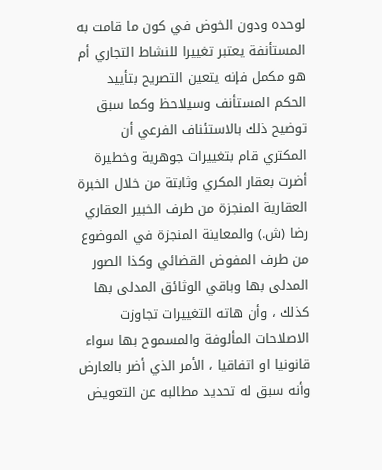لوحده ودون الخوض في كون ما قامت به المستأنفة يعتبر تغييرا للنشاط التجاري أم هو مكمل فإنه يتعين التصريح بتأييد الحكم المستأنف وسيلاحظ وكما سبق توضيح ذلك بالاستئناف الفرعي أن المكتري قام بتغييرات جوهرية وخطيرة أضرت بعقار المكري وثابتة من خلال الخبرة العقارية المنجزة من طرف الخبير العقاري رضا (ش.) والمعاينة المنجزة في الموضوع من طرف المفوض القضائي وكذا الصور المدلى بها وباقي الوثائق المدلى بها كذلك ، وأن هاته التغييرات تجاوزت الاصلاحات المألوفة والمسموح بها سواء قانونيا او اتفاقيا ، الأمر الذي أضر بالعارض وأنه سبق له تحديد مطالبه عن التعويض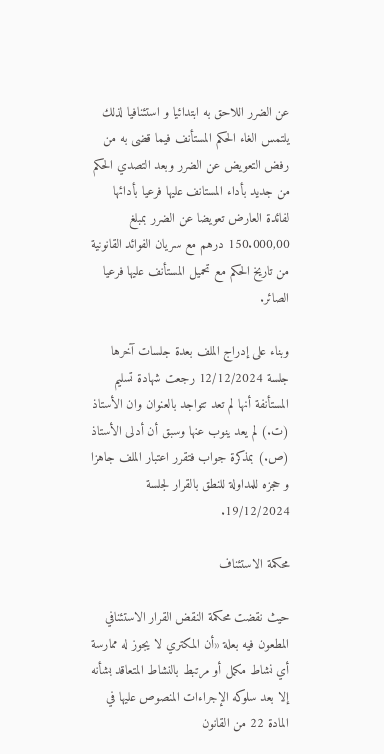عن الضرر اللاحق به ابتدائیا و استئنافيا لذلك يلتمس الغاء الحكم المستأنف فيما قضى به من رفض التعويض عن الضرر وبعد التصدي الحكم من جديد بأداء المستانف عليها فرعيا بأدائها لفائدة العارض تعويضا عن الضرر بمبلغ 150.000,00 درهم مع سريان الفوائد القانونية من تاريخ الحكم مع تحميل المستأنف عليها فرعيا الصائر.

وبناء على إدراج الملف بعدة جلسات آخرها جلسة 12/12/2024 رجعت شهادة تسليم المستأنفة أنها لم تعد تتواجد بالعنوان وان الأستاذ (ت.) لم يعد ينوب عنها وسبق أن أدلى الأستاذ (ص.) بمذكرة جواب فتقرر اعتبار الملف جاهزا و حجزه للمداولة للنطق بالقرار لجلسة 19/12/2024.

محكمة الاستئناف

حيث نقضت محكمة النقض القرار الاستئنافي المطعون فيه بعلة «أن المكتري لا يجوز له ممارسة أي نشاط مكمل أو مرتبط بالنشاط المتعاقد بشأنه إلا بعد سلوكه الإجراءات المنصوص عليها في المادة 22 من القانون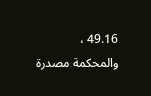49.16 ، والمحكمة مصدرة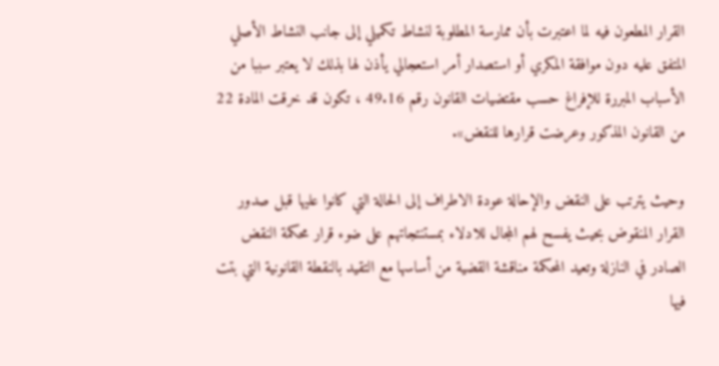القرار المطعون فيه لما اعتبرت بأن ممارسة المطلوبة لنشاط تكميلي إلى جانب النشاط الأصلي المتفق عليه دون موافقة المكري أو استصدار أمر استعجالي يأذن لها بذلك لا يعتبر سببا من الأسباب المبررة للإفراغ حسب مقتضيات القانون رقم 49.16 ، تكون قد خرقت المادة 22 من القانون المذكور وعرضت قرارها للنقض».

وحيث يترتب على النقض والإحالة عودة الاطراف إلى الحالة التي كانوا عليها قبل صدور القرار المنقوض بحيث يفسح لهم المجال للادلاء بمستنتجاتهم على ضوء قرار محكمة النقض الصادر في النازلة وتعيد المحكمة مناقشة القضية من أساسها مع التقيد بالنقطة القانونية التي بتت فيها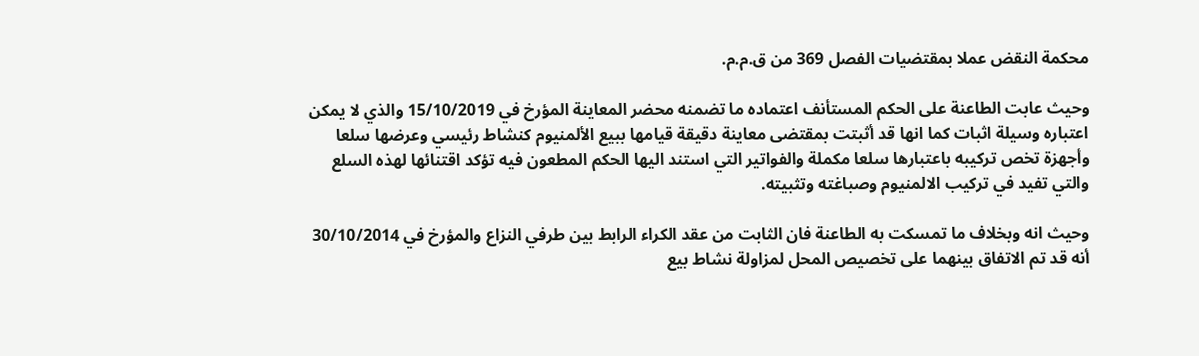محكمة النقض عملا بمقتضيات الفصل 369 من ق.م.م.

وحيث عابت الطاعنة على الحكم المستأنف اعتماده ما تضمنه محضر المعاينة المؤرخ في 15/10/2019 والذي لا يمكن اعتباره وسيلة اثبات كما انها قد أثبتت بمقتضى معاينة دقيقة قيامها ببيع الألمنيوم كنشاط رئيسي وعرضها سلعا وأجهزة تخص تركيبه باعتبارها سلعا مكملة والفواتير التي استند اليها الحكم المطعون فيه تؤكد اقتنائها لهذه السلع والتي تفيد في تركيب الالمنيوم وصباغته وتثبيته.

وحيث انه وبخلاف ما تمسكت به الطاعنة فان الثابت من عقد الكراء الرابط بين طرفي النزاع والمؤرخ في 30/10/2014 أنه قد تم الاتفاق بينهما على تخصيص المحل لمزاولة نشاط بيع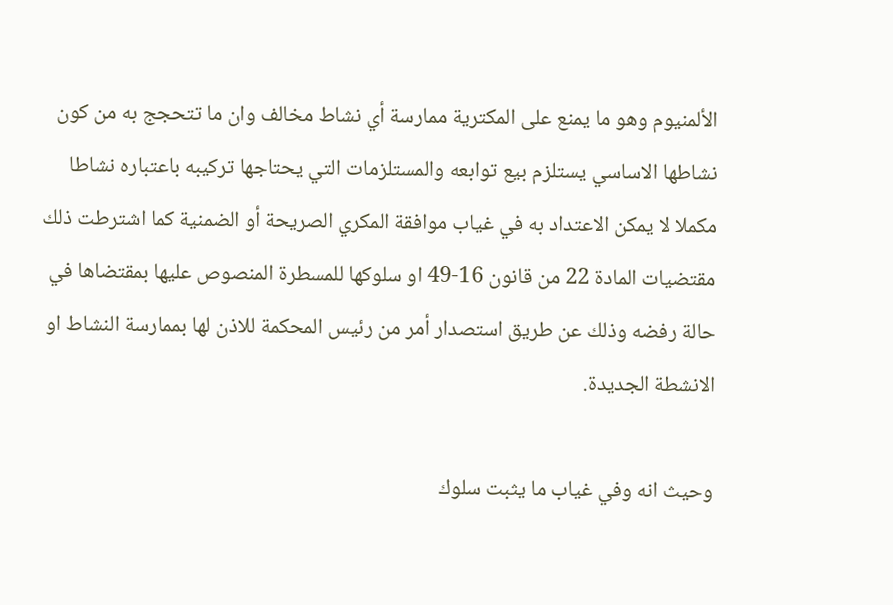الألمنيوم وهو ما يمنع على المكترية ممارسة أي نشاط مخالف وان ما تتحجج به من كون نشاطها الاساسي يستلزم بيع توابعه والمستلزمات التي يحتاجها تركيبه باعتباره نشاطا مكملا لا يمكن الاعتداد به في غياب موافقة المكري الصريحة أو الضمنية كما اشترطت ذلك مقتضيات المادة 22 من قانون 16-49 او سلوكها للمسطرة المنصوص عليها بمقتضاها في حالة رفضه وذلك عن طريق استصدار أمر من رئيس المحكمة للاذن لها بممارسة النشاط او الانشطة الجديدة.

وحيث انه وفي غياب ما يثبت سلوك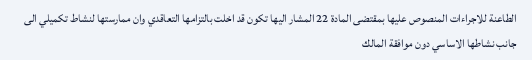الطاعنة للاجراءات المنصوص عليها بمقتضى المادة 22 المشار اليها تكون قد اخلت بالتزامها التعاقدي وان ممارستها لنشاط تكميلي الى جانب نشاطها الاساسي دون موافقة المالك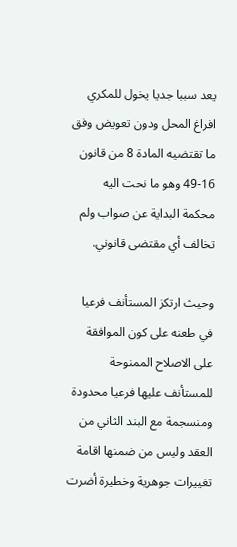يعد سببا جديا يخول للمكري افراغ المحل ودون تعويض وفق ما تقتضيه المادة 8 من قانون 16-49 وهو ما نحت اليه محكمة البداية عن صواب ولم تخالف أي مقتضى قانوني.

وحيث ارتكز المستأنف فرعيا في طعنه على كون الموافقة على الاصلاح الممنوحة للمستأنف عليها فرعيا محدودة ومنسجمة مع البند الثاني من العقد وليس من ضمنها اقامة تغييرات جوهرية وخطيرة أضرت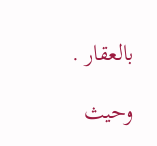بالعقار .

وحيث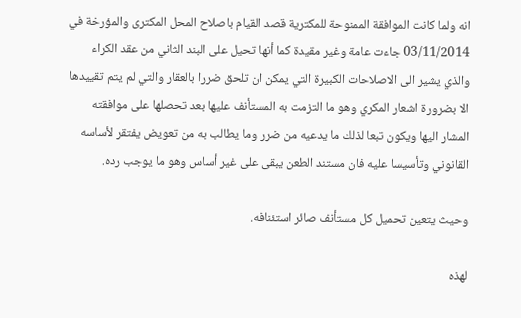انه ولما كانت الموافقة الممنوحة للمكترية قصد القيام باصلاح المحل المكترى والمؤرخة في 03/11/2014 جاءت عامة وغير مقيدة كما أنها تحيل على البند الثاني من عقد الكراء والذي يشير الى الاصلاحات الكبيرة التي يمكن ان تلحق ضررا بالعقار والتي لم يتم تقييدها الا بضرورة اشعار المكري وهو ما التزمت به المستأنف عليها بعد تحصلها على موافقته المشار اليها ويكون تبعا لذلك ما يدعيه من ضرر وما يطالب به من تعويض يفتقر لأساسه القانوني وتأسيسا عليه فان مستند الطعن يبقى على غير أساس وهو ما يوجب رده.

وحيث يتعين تحميل كل مستأنف صائر استئنافه.

لهذه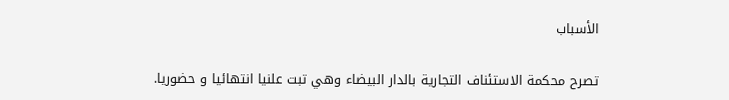الأسباب

تصرح محكمة الاستئناف التجارية بالدار البيضاء وهي تبت علنيا انتهائيا و حضوريا.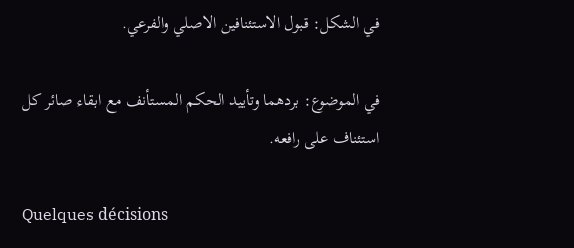في الشكل: قبول الاستئنافين الاصلي والفرعي.

في الموضوع: بردهما وتأييد الحكم المستأنف مع ابقاء صائر كل استئناف على رافعه.

Quelques décisions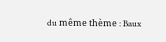du même thème : Baux